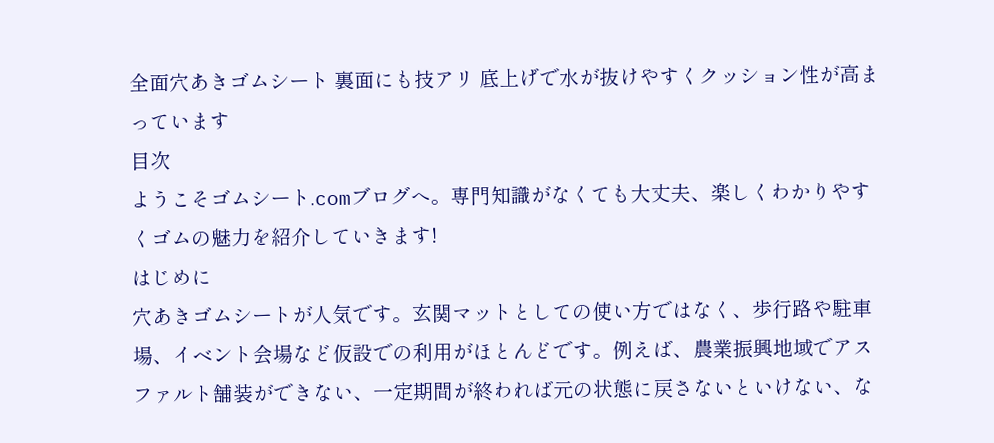全面穴あきゴムシート 裏面にも技アリ 底上げで水が抜けやすくクッション性が高まっています
目次
ようこそゴムシート.comブログへ。専門知識がなくても大丈夫、楽しくわかりやすくゴムの魅力を紹介していきます!
はじめに
穴あきゴムシートが人気です。玄関マットとしての使い方ではなく、歩行路や駐車場、イベント会場など仮設での利用がほとんどです。例えば、農業振興地域でアスファルト舗装ができない、一定期間が終われば元の状態に戻さないといけない、な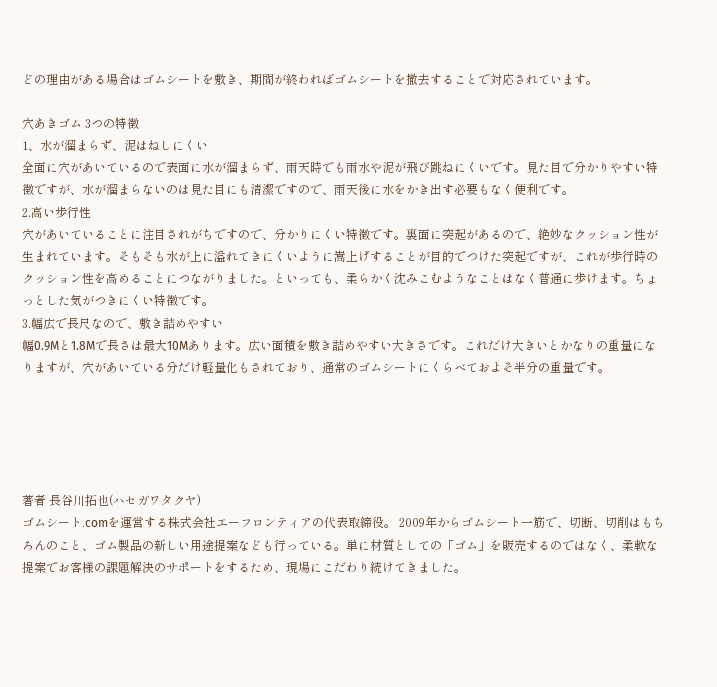どの理由がある場合はゴムシートを敷き、期間が終わればゴムシートを撤去することで対応されています。

穴あきゴム 3つの特徴
1、水が溜まらず、泥はねしにくい
全面に穴があいているので表面に水が溜まらず、雨天時でも雨水や泥が飛び跳ねにくいです。見た目で分かりやすい特徴ですが、水が溜まらないのは見た目にも清潔ですので、雨天後に水をかき出す必要もなく便利です。
2.高い歩行性
穴があいていることに注目されがちですので、分かりにくい特徴です。裏面に突起があるので、絶妙なクッション性が生まれています。そもそも水が上に溢れてきにくいように嵩上げすることが目的でつけた突起ですが、これが歩行時のクッション性を高めることにつながりました。といっても、柔らかく沈みこむようなことはなく普通に歩けます。ちょっとした気がつきにくい特徴です。
3.幅広で長尺なので、敷き詰めやすい
幅0.9Mと1.8Mで長さは最大10Mあります。広い面積を敷き詰めやすい大きさです。これだけ大きいとかなりの重量になりますが、穴があいている分だけ軽量化もされており、通常のゴムシートにくらべておよそ半分の重量です。





著者 長谷川拓也(ハセガワタクヤ)
ゴムシート.comを運営する株式会社エーフロンティアの代表取締役。 2009年からゴムシート一筋で、切断、切削はもちろんのこと、ゴム製品の新しい用途提案なども行っている。単に材質としての「ゴム」を販売するのではなく、柔軟な提案でお客様の課題解決のサポートをするため、現場にこだわり続けてきました。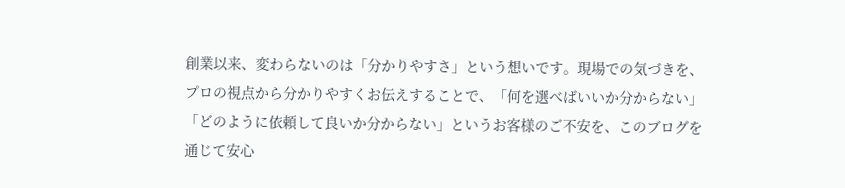創業以来、変わらないのは「分かりやすさ」という想いです。現場での気づきを、プロの視点から分かりやすくお伝えすることで、「何を選べばいいか分からない」「どのように依頼して良いか分からない」というお客様のご不安を、このブログを通じて安心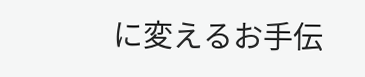に変えるお手伝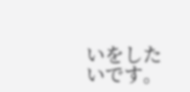いをしたいです。